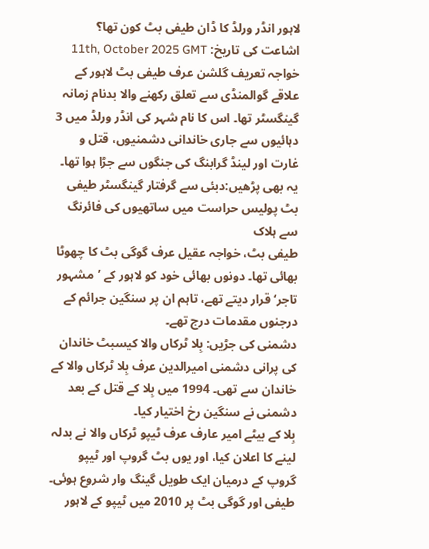لاہور انڈر ورلڈ کا ڈان طیفی بٹ کون تھا؟
اشاعت کی تاریخ: 11th, October 2025 GMT
خواجہ تعریف گلشن عرف طیفی بٹ لاہور کے علاقے گوالمنڈی سے تعلق رکھنے والا بدنام زمانہ گینگسٹر تھا۔ اس کا نام شہر کی انڈر ورلڈ میں 3 دہائیوں سے جاری خاندانی دشمنیوں، قتل و غارت اور لینڈ گرابنگ کی جنگوں سے جڑا ہوا تھا۔
یہ بھی پڑھیں:دبئی سے گرفتار گینگسٹر طیفی بٹ پولیس حراست میں ساتھیوں کی فائرنگ سے ہلاک
طیفی بٹ، خواجہ عقیل عرف گوگی بٹ کا چھوٹا بھائی تھا۔ دونوں بھائی خود کو لاہور کے ’مشہور تاجر‘ قرار دیتے تھے، تاہم ان پر سنگین جرائم کے درجنوں مقدمات درج تھے۔
دشمنی کی جڑیں: بِلا ٹرکاں والا کیسبٹ خاندان کی پرانی دشمنی امیرالدین عرف بِلا ٹرکاں والا کے خاندان سے تھی۔ 1994 میں بِلا کے قتل کے بعد دشمنی نے سنگین رخ اختیار کیا۔
بِلا کے بیٹے امیر عارف عرف ٹیپو ٹرکاں والا نے بدلہ لینے کا اعلان کیا، اور یوں بٹ گروپ اور ٹیپو گروپ کے درمیان ایک طویل گینگ وار شروع ہوئی۔
طیفی اور گوگی بٹ پر 2010 میں ٹیپو کے لاہور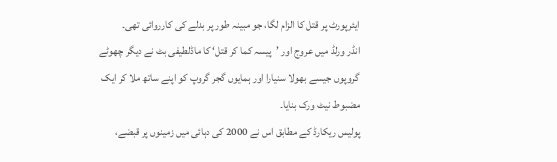ایئرپورٹ پر قتل کا الزام لگا، جو مبینہ طور پر بدلے کی کارروائی تھی۔
انڈر ورلڈ میں عروج اور ’پیسہ کما کر قتل‘ کا ماڈلطیفی بٹ نے دیگر چھوٹے گروپوں جیسے بھولا سنیارا اور ہمایوں گجر گروپ کو اپنے ساتھ ملا کر ایک مضبوط نیٹ ورک بنایا۔
پولیس ریکارڈ کے مطابق اس نے 2000 کی دہائی میں زمینوں پر قبضے،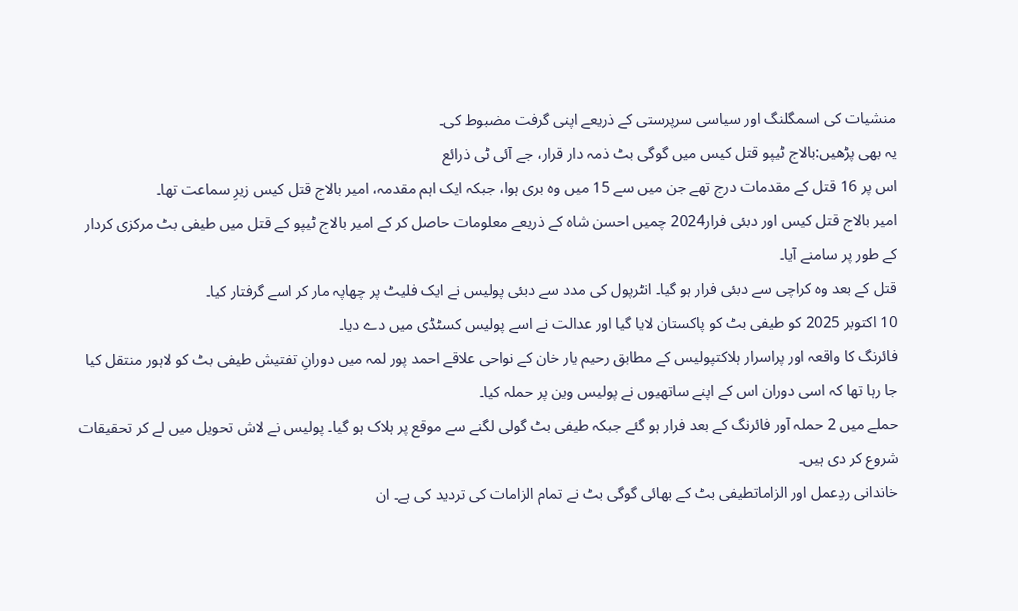منشیات کی اسمگلنگ اور سیاسی سرپرستی کے ذریعے اپنی گرفت مضبوط کی۔
یہ بھی پڑھیں:بالاج ٹیپو قتل کیس میں گوگی بٹ ذمہ دار قرار، جے آئی ٹی ذرائع
اس پر 16 قتل کے مقدمات درج تھے جن میں سے 15 میں وہ بری ہوا، جبکہ ایک اہم مقدمہ، امیر بالاج قتل کیس زیرِ سماعت تھا۔
امیر بالاج قتل کیس اور دبئی فرار2024 چمیں احسن شاہ کے ذریعے معلومات حاصل کر کے امیر بالاج ٹیپو کے قتل میں طیفی بٹ مرکزی کردار کے طور پر سامنے آیا۔
قتل کے بعد وہ کراچی سے دبئی فرار ہو گیا۔ انٹرپول کی مدد سے دبئی پولیس نے ایک فلیٹ پر چھاپہ مار کر اسے گرفتار کیا۔
10 اکتوبر 2025 کو طیفی بٹ کو پاکستان لایا گیا اور عدالت نے اسے پولیس کسٹڈی میں دے دیا۔
فائرنگ کا واقعہ اور پراسرار ہلاکتپولیس کے مطابق رحیم یار خان کے نواحی علاقے احمد پور لمہ میں دورانِ تفتیش طیفی بٹ کو لاہور منتقل کیا جا رہا تھا کہ اسی دوران اس کے اپنے ساتھیوں نے پولیس وین پر حملہ کیا۔
حملے میں 2 حملہ آور فائرنگ کے بعد فرار ہو گئے جبکہ طیفی بٹ گولی لگنے سے موقع پر ہلاک ہو گیا۔ پولیس نے لاش تحویل میں لے کر تحقیقات شروع کر دی ہیں۔
خاندانی ردِعمل اور الزاماتطیفی بٹ کے بھائی گوگی بٹ نے تمام الزامات کی تردید کی ہے۔ ان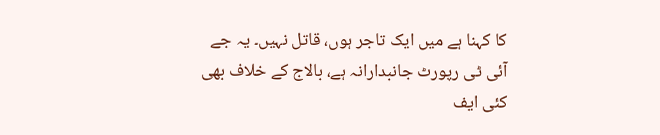کا کہنا ہے میں ایک تاجر ہوں، قاتل نہیں۔ یہ جے آئی ٹی رپورٹ جانبدارانہ ہے، بالاج کے خلاف بھی کئی ایف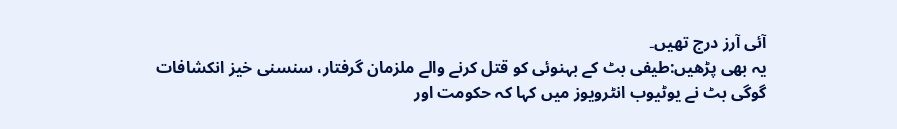آئی آرز درج تھیں۔
یہ بھی پڑھیں:طیفی بٹ کے بہنوئی کو قتل کرنے والے ملزمان گرفتار، سنسنی خیز انکشافات
گوگی بٹ نے یوٹیوب انٹرویوز میں کہا کہ حکومت اور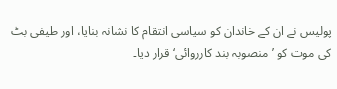پولیس نے ان کے خاندان کو سیاسی انتقام کا نشانہ بنایا، اور طیفی بٹ کی موت کو ’منصوبہ بند کارروائی‘ قرار دیا۔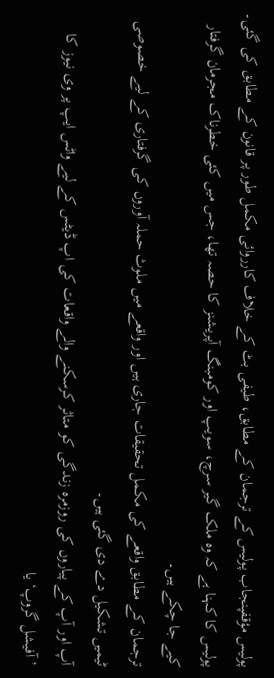پولیس مؤقفپنجاب پولیس کے ترجمان کے مطابق، طیفی بٹ کے خلاف کارروائی مکمل طور پر قانون کے مطابق کی گئی۔
پولیس کا کہنا ہے کہ وہ ملک گیر سرچ، سویپ اور کومبنگ آپریشنز کا حصہ تھا، جس میں کئی خطرناک مجرمان گرفتار کیے جا چکے ہیں۔
ترجمان کے مطابق واقعے کی مکمل تحقیقات جاری ہیں اور واقعے میں ملوث حملہ آوروں کی گرفتاری کے لیے خصوصی ٹیمیں تشکیل دے دی گئی ہیں۔
آپ اور آپ کے پیاروں کی روزمرہ زندگی کو متاثر کرسکنے والے واقعات کی اپ ڈیٹس کے لیے واٹس ایپ پر وی نیوز کا ’آفیشل گروپ‘ یا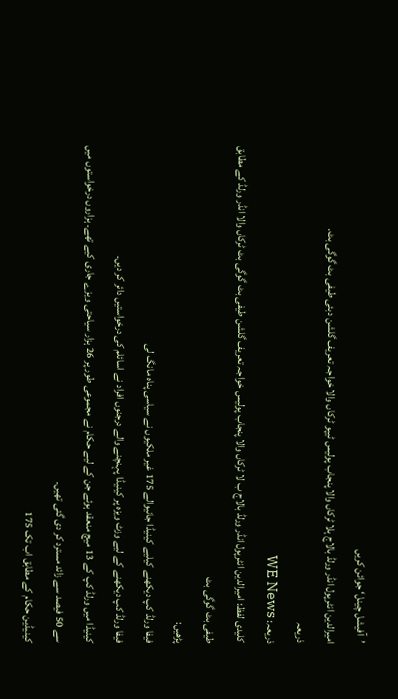’آفیشل چینل‘ جوائن کریں
امیرالدین انٹرپول انڈر ورلڈ بالاج بِلا ٹرکاں والا پنجاب پولیس ٹیپو ٹرکاں والا خواجہ تعریف گلشن دبئی طیفی بٹ گوگی بٹ.
ذریعہ
ذریعہ: WE News
کلیدی لفظ: امیرالدین انٹرپول انڈر ورلڈ بالاج ب لا ٹرکاں والا پنجاب پولیس خواجہ تعریف گلشن طیفی بٹ گوگی بٹ ٹرکاں والا انڈر ورلڈ کے مطابق طیفی بٹ گوگی بٹ
پڑھیں:
فیفا ورلڈ کپ دیکھنے کیلیے کینیڈا جانیوالے 175 غیر ملکیوں نے سیاسی پناہ مانگ لی
فیفا ورلڈ کپ دیکھنے کے لیے وزٹ ویزہ پر کینیڈا پہنچنے والے درجنوں افراد نے اسائلم کی درخواستیں دائر کر دیں۔
کینیڈا میں ورلڈ کپ کے 13 میچ منعقد ہوئے جن کے لیے حکام نے مجموعی طور پر 26 ہزار سیاحتی ویزے جاری کیے تھے۔ ہزاروں درخواستوں میں سے 50 فیصد سے زائد مسترد کر دی گئی تھیں۔
کینیڈین حکام کے مطابق اب تک 175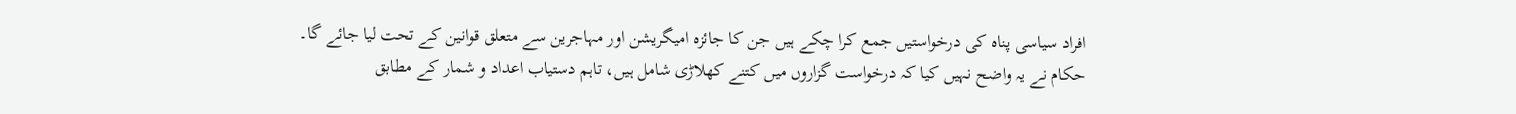افراد سیاسی پناہ کی درخواستیں جمع کرا چکے ہیں جن کا جائزہ امیگریشن اور مہاجرین سے متعلق قوانین کے تحت لیا جائے گا۔
حکام نے یہ واضح نہیں کیا کہ درخواست گزاروں میں کتنے کھلاڑی شامل ہیں، تاہم دستیاب اعداد و شمار کے مطابق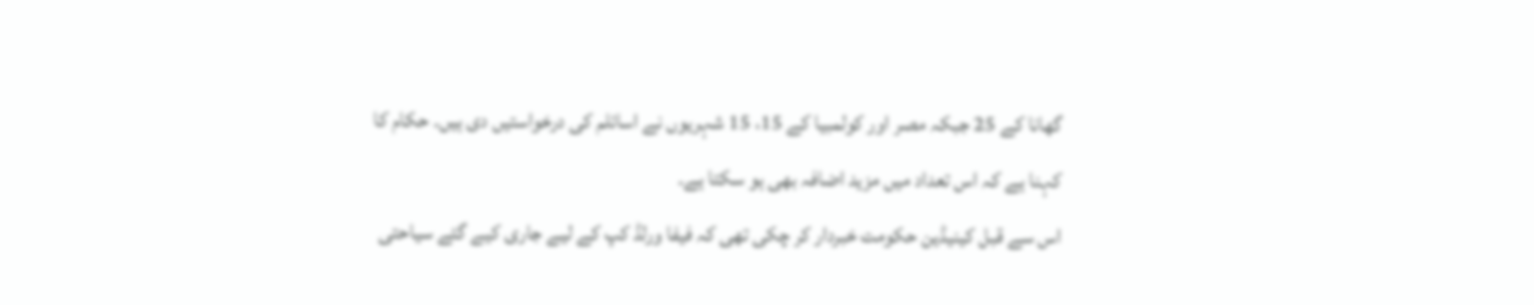گھانا کے 25 جبکہ مصر اور کولمبیا کے 15، 15 شہریوں نے اسائلم کی درخواستیں دی ہیں۔ حکام کا کہنا ہے کہ اس تعداد میں مزید اضافہ بھی ہو سکتا ہے۔
اس سے قبل کینیڈین حکومت خبردار کر چکی تھی کہ فیفا ورلڈ کپ کے لیے جاری کیے گئے سیاحتی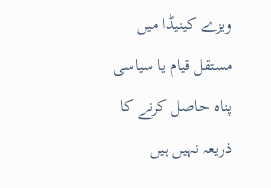ویزے کینیڈا میں مستقل قیام یا سیاسی پناہ حاصل کرنے کا ذریعہ نہیں ہیں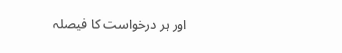اور ہر درخواست کا فیصلہ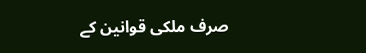صرف ملکی قوانین کے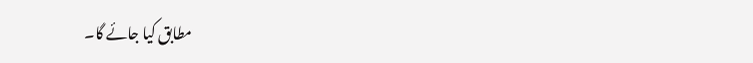مطابق کیا جائے گا۔